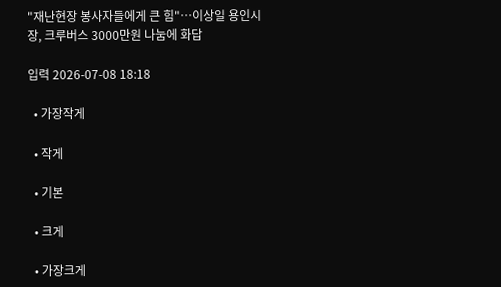"재난현장 봉사자들에게 큰 힘"…이상일 용인시장, 크루버스 3000만원 나눔에 화답

입력 2026-07-08 18:18

  • 가장작게

  • 작게

  • 기본

  • 크게

  • 가장크게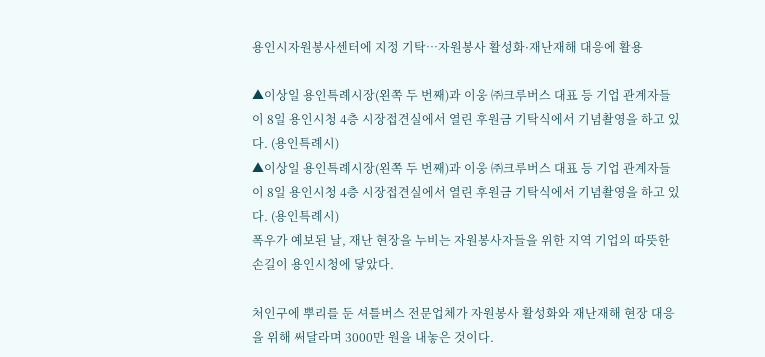용인시자원봉사센터에 지정 기탁…자원봉사 활성화·재난재해 대응에 활용

▲이상일 용인특례시장(왼쪽 두 번째)과 이웅 ㈜크루버스 대표 등 기업 관계자들이 8일 용인시청 4층 시장접견실에서 열린 후원금 기탁식에서 기념촬영을 하고 있다. (용인특례시)
▲이상일 용인특례시장(왼쪽 두 번째)과 이웅 ㈜크루버스 대표 등 기업 관계자들이 8일 용인시청 4층 시장접견실에서 열린 후원금 기탁식에서 기념촬영을 하고 있다. (용인특례시)
폭우가 예보된 날, 재난 현장을 누비는 자원봉사자들을 위한 지역 기업의 따뜻한 손길이 용인시청에 닿았다.

처인구에 뿌리를 둔 셔틀버스 전문업체가 자원봉사 활성화와 재난재해 현장 대응을 위해 써달라며 3000만 원을 내놓은 것이다.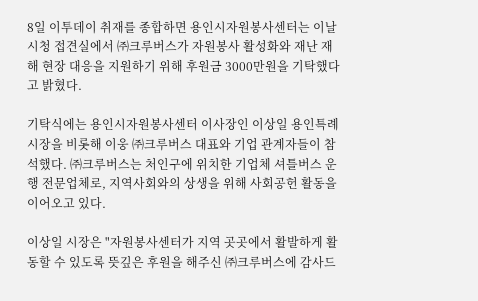8일 이투데이 취재를 종합하면 용인시자원봉사센터는 이날 시청 접견실에서 ㈜크루버스가 자원봉사 활성화와 재난 재해 현장 대응을 지원하기 위해 후원금 3000만원을 기탁했다고 밝혔다.

기탁식에는 용인시자원봉사센터 이사장인 이상일 용인특례시장을 비롯해 이웅 ㈜크루버스 대표와 기업 관계자들이 참석했다. ㈜크루버스는 처인구에 위치한 기업체 셔틀버스 운행 전문업체로, 지역사회와의 상생을 위해 사회공헌 활동을 이어오고 있다.

이상일 시장은 "자원봉사센터가 지역 곳곳에서 활발하게 활동할 수 있도록 뜻깊은 후원을 해주신 ㈜크루버스에 감사드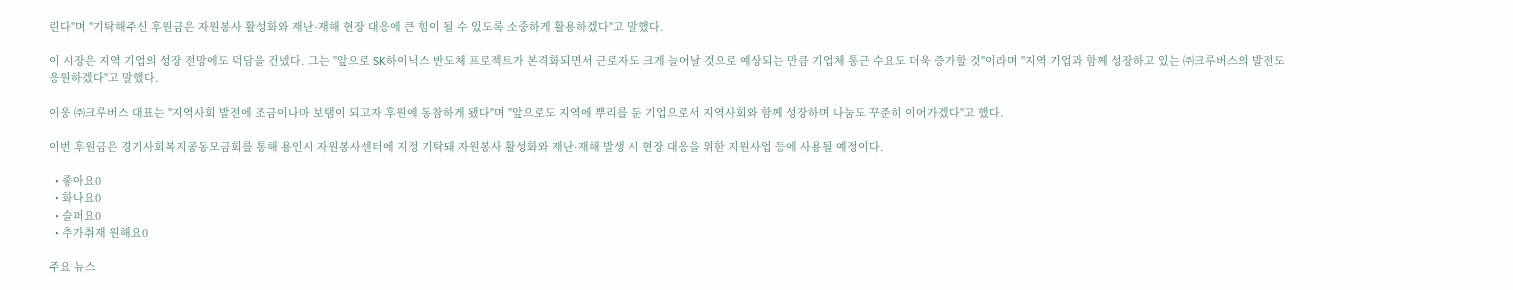린다"며 "기탁해주신 후원금은 자원봉사 활성화와 재난·재해 현장 대응에 큰 힘이 될 수 있도록 소중하게 활용하겠다"고 말했다.

이 시장은 지역 기업의 성장 전망에도 덕담을 건넸다. 그는 "앞으로 SK하이닉스 반도체 프로젝트가 본격화되면서 근로자도 크게 늘어날 것으로 예상되는 만큼 기업체 통근 수요도 더욱 증가할 것"이라며 "지역 기업과 함께 성장하고 있는 ㈜크루버스의 발전도 응원하겠다"고 말했다.

이웅 ㈜크루버스 대표는 "지역사회 발전에 조금이나마 보탬이 되고자 후원에 동참하게 됐다"며 "앞으로도 지역에 뿌리를 둔 기업으로서 지역사회와 함께 성장하며 나눔도 꾸준히 이어가겠다"고 했다.

이번 후원금은 경기사회복지공동모금회를 통해 용인시 자원봉사센터에 지정 기탁돼 자원봉사 활성화와 재난·재해 발생 시 현장 대응을 위한 지원사업 등에 사용될 예정이다.

  • 좋아요0
  • 화나요0
  • 슬퍼요0
  • 추가취재 원해요0

주요 뉴스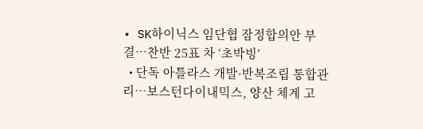• SK하이닉스 임단협 잠정합의안 부결…찬반 25표 차 ‘초박빙’
  • 단독 아틀라스 개발·반복조립 통합관리…보스턴다이내믹스, 양산 체계 고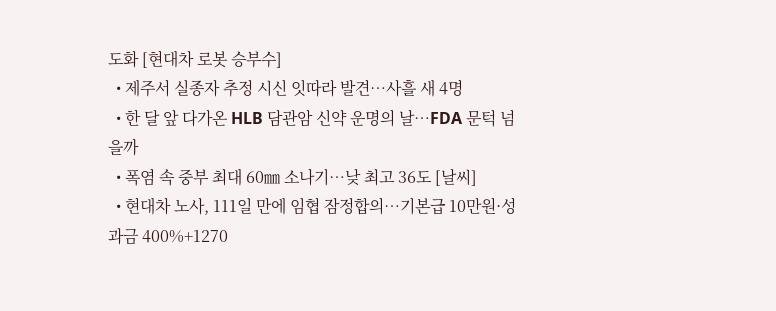도화 [현대차 로봇 승부수]
  • 제주서 실종자 추정 시신 잇따라 발견…사흘 새 4명
  • 한 달 앞 다가온 HLB 담관암 신약 운명의 날…FDA 문턱 넘을까
  • 폭염 속 중부 최대 60㎜ 소나기⋯낮 최고 36도 [날씨]
  • 현대차 노사, 111일 만에 임협 잠정합의…기본급 10만원·성과금 400%+1270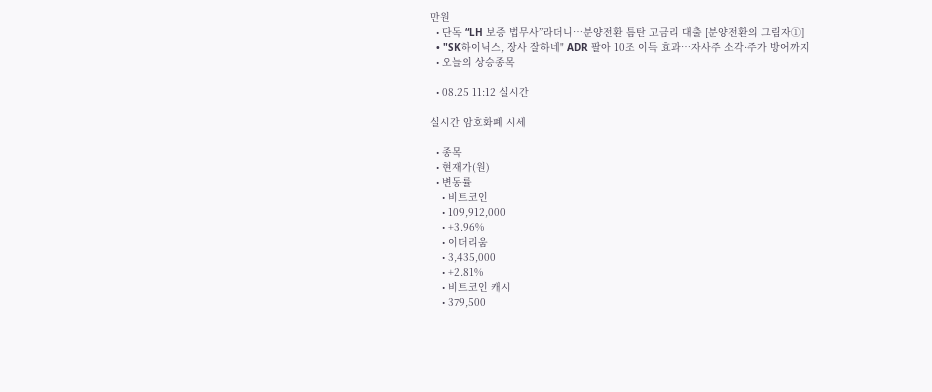만원
  • 단독 “LH 보증 법무사”라더니⋯분양전환 틈탄 고금리 대출 [분양전환의 그림자①]
  • "SK하이닉스, 장사 잘하네" ADR 팔아 10조 이득 효과…자사주 소각·주가 방어까지
  • 오늘의 상승종목

  • 08.25 11:12 실시간

실시간 암호화폐 시세

  • 종목
  • 현재가(원)
  • 변동률
    • 비트코인
    • 109,912,000
    • +3.96%
    • 이더리움
    • 3,435,000
    • +2.81%
    • 비트코인 캐시
    • 379,500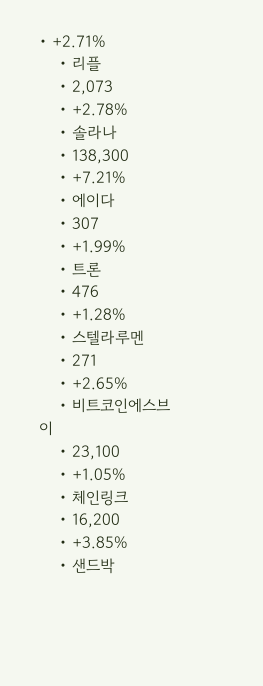• +2.71%
    • 리플
    • 2,073
    • +2.78%
    • 솔라나
    • 138,300
    • +7.21%
    • 에이다
    • 307
    • +1.99%
    • 트론
    • 476
    • +1.28%
    • 스텔라루멘
    • 271
    • +2.65%
    • 비트코인에스브이
    • 23,100
    • +1.05%
    • 체인링크
    • 16,200
    • +3.85%
    • 샌드박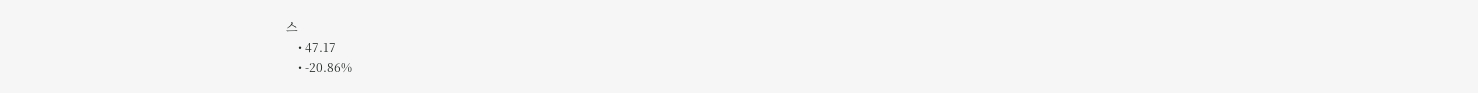스
    • 47.17
    • -20.86%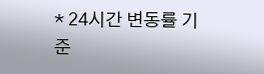* 24시간 변동률 기준